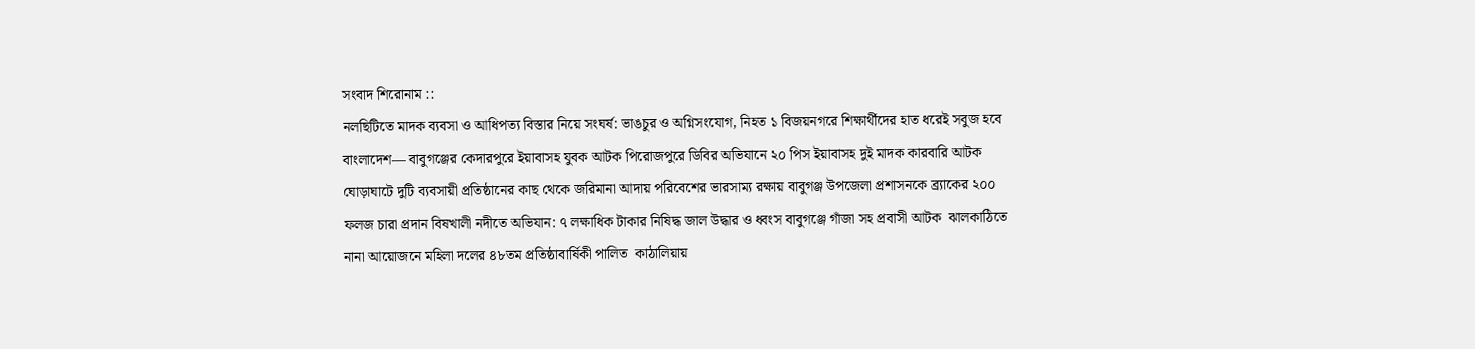সংবাদ শিরোনাম ::
নলছিটিতে মাদক ব্যবসা ও আধিপত্য বিস্তার নিয়ে সংঘর্ষ: ভাঙচুর ও অগ্নিসংযোগ, নিহত ১ বিজয়নগরে শিক্ষার্থীদের হাত ধরেই সবুজ হবে বাংলাদেশ— বাবুগঞ্জের কেদারপুরে ইয়াবাসহ যুবক আটক পিরোজপুরে ডিবির অভিযানে ২০ পিস ইয়াবাসহ দুই মাদক কারবারি আটক ঘোড়াঘাটে দুটি ব্যবসায়ী প্রতিষ্ঠানের কাছ থেকে জরিমানা আদায় পরিবেশের ভারসাম্য রক্ষায় বাবুগঞ্জ উপজেলা প্রশাসনকে ব্র্যাকের ২০০ ফলজ চারা প্রদান বিষখালী নদীতে অভিযান: ৭ লক্ষাধিক টাকার নিষিদ্ধ জাল উদ্ধার ও ধ্বংস বাবুগঞ্জে গাঁজা সহ প্রবাসী আটক  ঝালকাঠিতে নানা আয়োজনে মহিলা দলের ৪৮তম প্রতিষ্ঠাবার্ষিকী পালিত  কাঠালিয়ায়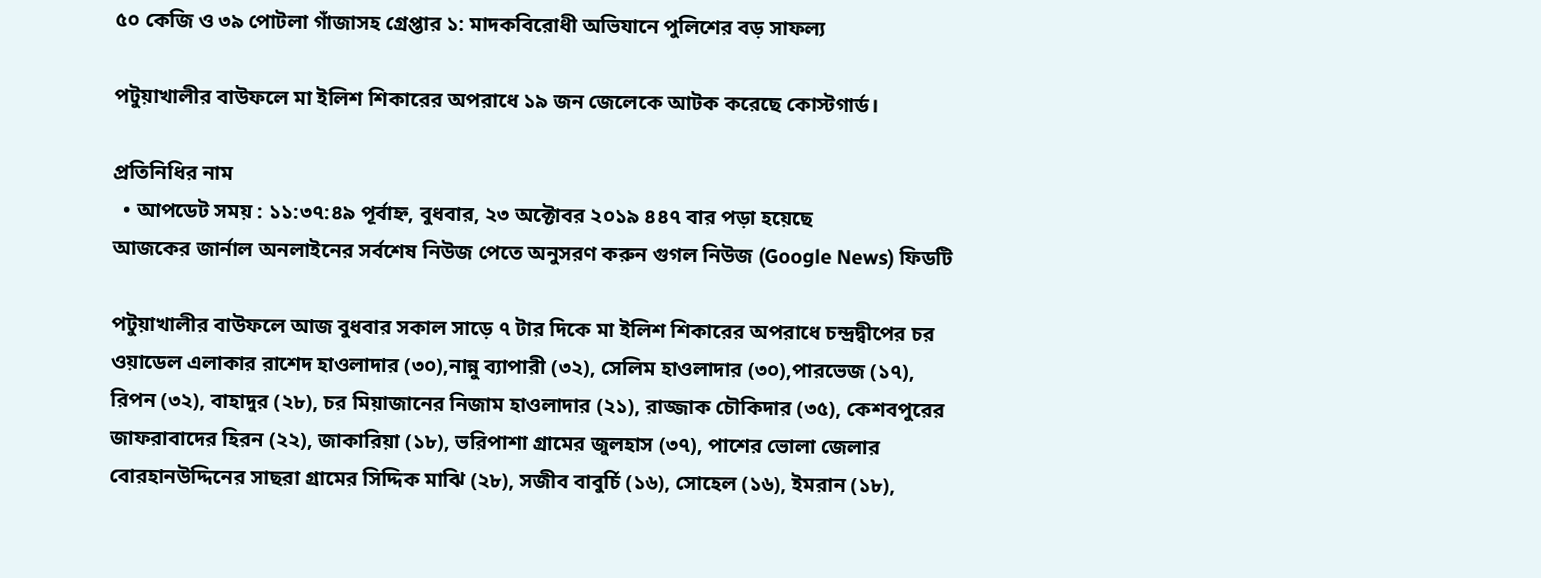৫০ কেজি ও ৩৯ পোটলা গাঁজাসহ গ্রেপ্তার ১: মাদকবিরোধী অভিযানে পুলিশের বড় সাফল্য

পটুয়াখালীর বাউফলে মা ইলিশ শিকারের অপরাধে ১৯ জন জেলেকে আটক করেছে কোস্টগার্ড।

প্রতিনিধির নাম
  • আপডেট সময় : ১১:৩৭:৪৯ পূর্বাহ্ন, বুধবার, ২৩ অক্টোবর ২০১৯ ৪৪৭ বার পড়া হয়েছে
আজকের জার্নাল অনলাইনের সর্বশেষ নিউজ পেতে অনুসরণ করুন গুগল নিউজ (Google News) ফিডটি

পটুয়াখালীর বাউফলে আজ বুধবার সকাল সাড়ে ৭ টার দিকে মা ইলিশ শিকারের অপরাধে চন্দ্রদ্বীপের চর ওয়াডেল এলাকার রাশেদ হাওলাদার (৩০),নান্নু ব্যাপারী (৩২), সেলিম হাওলাদার (৩০),পারভেজ (১৭), রিপন (৩২), বাহাদুর (২৮), চর মিয়াজানের নিজাম হাওলাদার (২১), রাজ্জাক চৌকিদার (৩৫), কেশবপুরের জাফরাবাদের হিরন (২২), জাকারিয়া (১৮), ভরিপাশা গ্রামের জুলহাস (৩৭), পাশের ভোলা জেলার বোরহানউদ্দিনের সাছরা গ্রামের সিদ্দিক মাঝি (২৮), সজীব বাবুর্চি (১৬), সোহেল (১৬), ইমরান (১৮),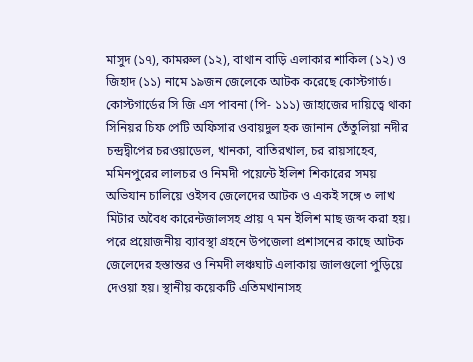মাসুদ (১৭), কামরুল (১২), বাথান বাড়ি এলাকার শাকিল (১২) ও জিহাদ (১১) নামে ১৯জন জেলেকে আটক করেছে কোস্টগার্ড।
কোস্টগার্ডের সি জি এস পাবনা (পি- ১১১) জাহাজের দায়িত্বে থাকা সিনিয়র চিফ পেটি অফিসার ওবায়দুল হক জানান তেঁতুলিয়া নদীর চন্দ্রদ্বীপের চরওয়াডেল, খানকা, বাতিরখাল, চর রায়সাহেব, মমিনপুরের লালচর ও নিমদী পয়েন্টে ইলিশ শিকারের সময় অভিযান চালিয়ে ওইসব জেলেদের আটক ও একই সঙ্গে ৩ লাখ মিটার অবৈধ কারেন্টজালসহ প্রায় ৭ মন ইলিশ মাছ জব্দ করা হয়। পরে প্রয়োজনীয় ব্যাবস্থা গ্রহনে উপজেলা প্রশাসনের কাছে আটক জেলেদের হস্তান্তর ও নিমদী লঞ্চঘাট এলাকায় জালগুলো পুড়িয়ে দেওয়া হয়। স্থানীয় কয়েকটি এতিমখানাসহ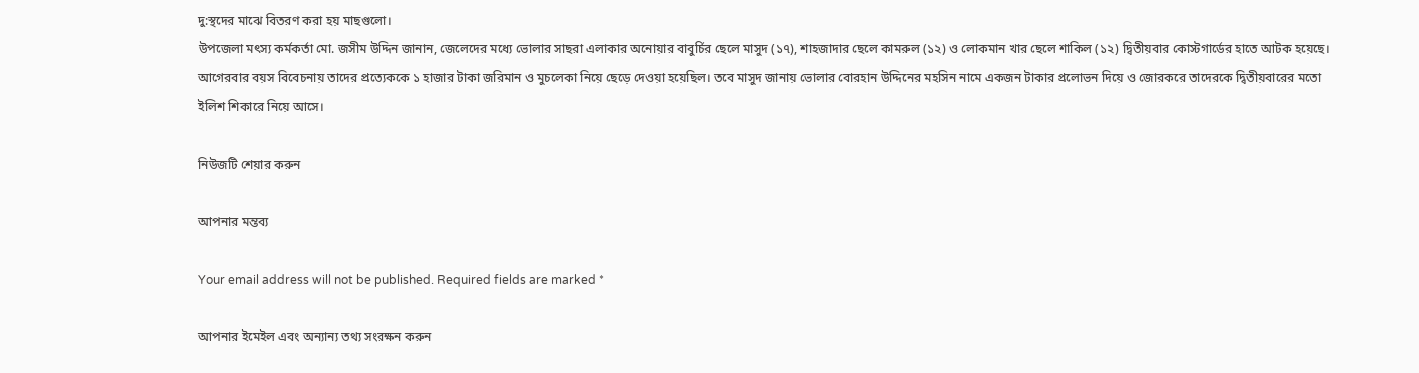দু:স্থদের মাঝে বিতরণ করা হয় মাছগুলো।
উপজেলা মৎস্য কর্মকর্তা মো. জসীম উদ্দিন জানান, জেলেদের মধ্যে ভোলার সাছরা এলাকার অনোয়ার বাবুর্চির ছেলে মাসুদ (১৭), শাহজাদার ছেলে কামরুল (১২) ও লোকমান খার ছেলে শাকিল (১২) দ্বিতীয়বার কোস্টগার্ডের হাতে আটক হয়েছে। আগেরবার বয়স বিবেচনায় তাদের প্রত্যেককে ১ হাজার টাকা জরিমান ও মুচলেকা নিয়ে ছেড়ে দেওয়া হয়েছিল। তবে মাসুদ জানায় ভোলার বোরহান উদ্দিনের মহসিন নামে একজন টাকার প্রলোভন দিয়ে ও জোরকরে তাদেরকে দ্বিতীয়বারের মতো ইলিশ শিকারে নিয়ে আসে।

নিউজটি শেয়ার করুন

আপনার মন্তব্য

Your email address will not be published. Required fields are marked *

আপনার ইমেইল এবং অন্যান্য তথ্য সংরক্ষন করুন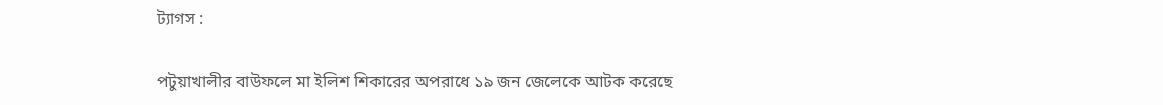ট্যাগস :

পটুয়াখালীর বাউফলে মা ইলিশ শিকারের অপরাধে ১৯ জন জেলেকে আটক করেছে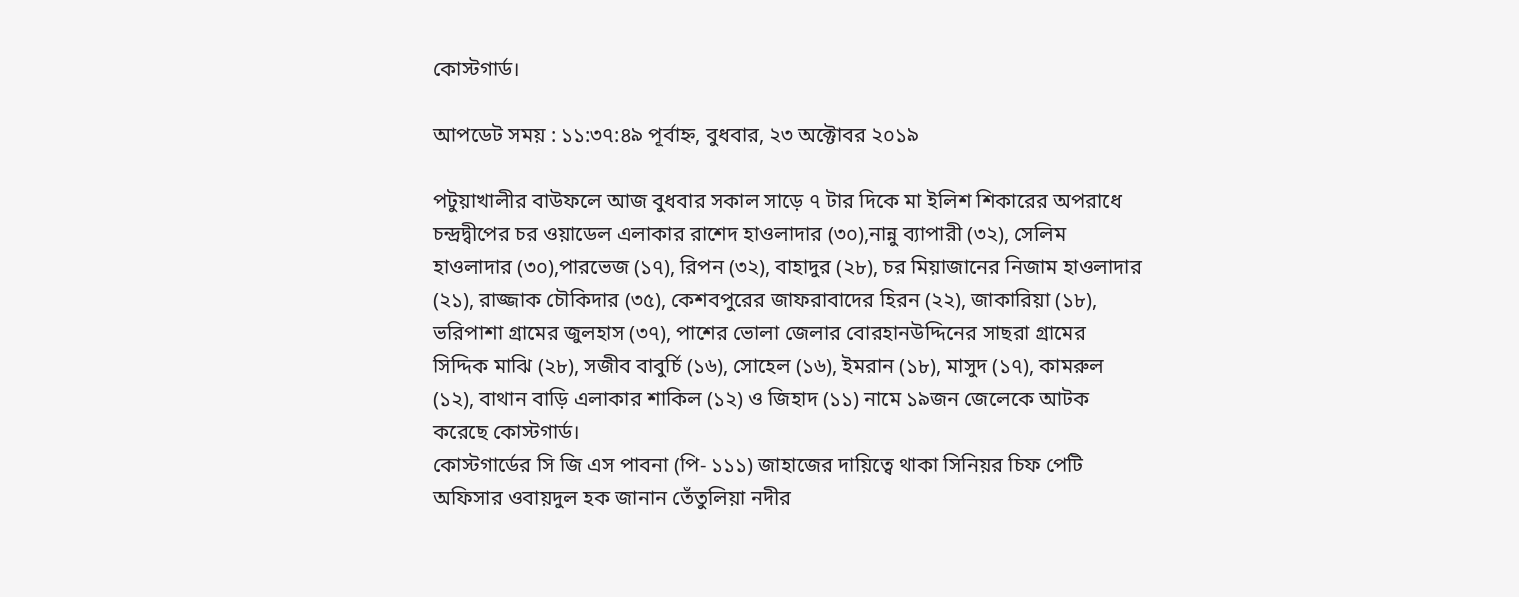কোস্টগার্ড।

আপডেট সময় : ১১:৩৭:৪৯ পূর্বাহ্ন, বুধবার, ২৩ অক্টোবর ২০১৯

পটুয়াখালীর বাউফলে আজ বুধবার সকাল সাড়ে ৭ টার দিকে মা ইলিশ শিকারের অপরাধে চন্দ্রদ্বীপের চর ওয়াডেল এলাকার রাশেদ হাওলাদার (৩০),নান্নু ব্যাপারী (৩২), সেলিম হাওলাদার (৩০),পারভেজ (১৭), রিপন (৩২), বাহাদুর (২৮), চর মিয়াজানের নিজাম হাওলাদার (২১), রাজ্জাক চৌকিদার (৩৫), কেশবপুরের জাফরাবাদের হিরন (২২), জাকারিয়া (১৮), ভরিপাশা গ্রামের জুলহাস (৩৭), পাশের ভোলা জেলার বোরহানউদ্দিনের সাছরা গ্রামের সিদ্দিক মাঝি (২৮), সজীব বাবুর্চি (১৬), সোহেল (১৬), ইমরান (১৮), মাসুদ (১৭), কামরুল (১২), বাথান বাড়ি এলাকার শাকিল (১২) ও জিহাদ (১১) নামে ১৯জন জেলেকে আটক করেছে কোস্টগার্ড।
কোস্টগার্ডের সি জি এস পাবনা (পি- ১১১) জাহাজের দায়িত্বে থাকা সিনিয়র চিফ পেটি অফিসার ওবায়দুল হক জানান তেঁতুলিয়া নদীর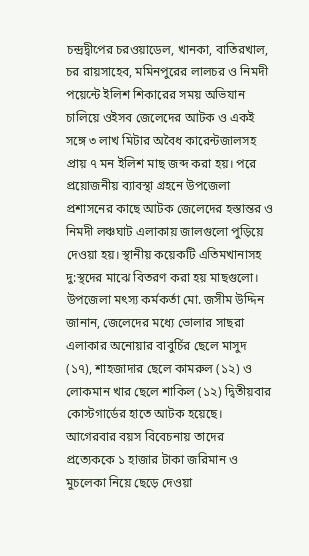চন্দ্রদ্বীপের চরওয়াডেল, খানকা, বাতিরখাল, চর রায়সাহেব, মমিনপুরের লালচর ও নিমদী পয়েন্টে ইলিশ শিকারের সময় অভিযান চালিয়ে ওইসব জেলেদের আটক ও একই সঙ্গে ৩ লাখ মিটার অবৈধ কারেন্টজালসহ প্রায় ৭ মন ইলিশ মাছ জব্দ করা হয়। পরে প্রয়োজনীয় ব্যাবস্থা গ্রহনে উপজেলা প্রশাসনের কাছে আটক জেলেদের হস্তান্তর ও নিমদী লঞ্চঘাট এলাকায় জালগুলো পুড়িয়ে দেওয়া হয়। স্থানীয় কয়েকটি এতিমখানাসহ দু:স্থদের মাঝে বিতরণ করা হয় মাছগুলো।
উপজেলা মৎস্য কর্মকর্তা মো. জসীম উদ্দিন জানান, জেলেদের মধ্যে ভোলার সাছরা এলাকার অনোয়ার বাবুর্চির ছেলে মাসুদ (১৭), শাহজাদার ছেলে কামরুল (১২) ও লোকমান খার ছেলে শাকিল (১২) দ্বিতীয়বার কোস্টগার্ডের হাতে আটক হয়েছে। আগেরবার বয়স বিবেচনায় তাদের প্রত্যেককে ১ হাজার টাকা জরিমান ও মুচলেকা নিয়ে ছেড়ে দেওয়া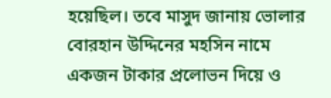হয়েছিল। তবে মাসুদ জানায় ভোলার বোরহান উদ্দিনের মহসিন নামে একজন টাকার প্রলোভন দিয়ে ও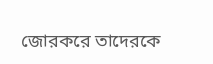জোরকরে তাদেরকে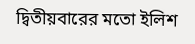দ্বিতীয়বারের মতো ইলিশ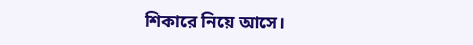শিকারে নিয়ে আসে।